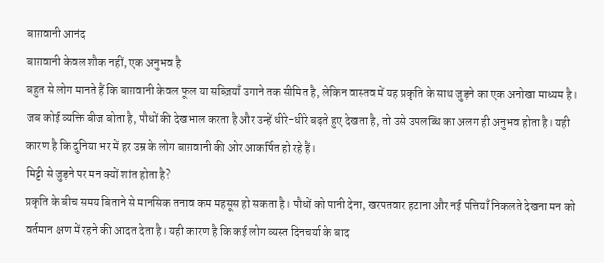बाग़वानी आनंद
बाग़वानी केवल शौक नहीं, एक अनुभव है
बहुत से लोग मानते हैं कि बाग़वानी केवल फूल या सब्ज़ियाँ उगाने तक सीमित है, लेकिन वास्तव में यह प्रकृति के साथ जुड़ने का एक अनोखा माध्यम है।
जब कोई व्यक्ति बीज बोता है, पौधों की देखभाल करता है और उन्हें धीरे-धीरे बढ़ते हुए देखता है, तो उसे उपलब्धि का अलग ही अनुभव होता है। यही कारण है कि दुनिया भर में हर उम्र के लोग बाग़वानी की ओर आकर्षित हो रहे हैं।
मिट्टी से जुड़ने पर मन क्यों शांत होता है?
प्रकृति के बीच समय बिताने से मानसिक तनाव कम महसूस हो सकता है। पौधों को पानी देना, खरपतवार हटाना और नई पत्तियाँ निकलते देखना मन को वर्तमान क्षण में रहने की आदत देता है। यही कारण है कि कई लोग व्यस्त दिनचर्या के बाद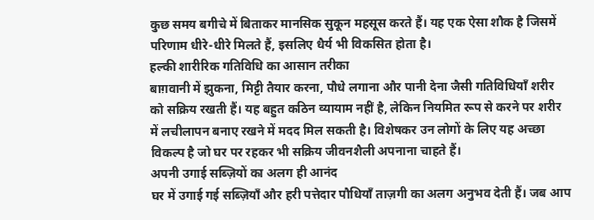कुछ समय बगीचे में बिताकर मानसिक सुकून महसूस करते हैं। यह एक ऐसा शौक है जिसमें परिणाम धीरे-धीरे मिलते हैं, इसलिए धैर्य भी विकसित होता है।
हल्की शारीरिक गतिविधि का आसान तरीका
बाग़वानी में झुकना, मिट्टी तैयार करना, पौधे लगाना और पानी देना जैसी गतिविधियाँ शरीर को सक्रिय रखती हैं। यह बहुत कठिन व्यायाम नहीं है, लेकिन नियमित रूप से करने पर शरीर में लचीलापन बनाए रखने में मदद मिल सकती है। विशेषकर उन लोगों के लिए यह अच्छा विकल्प है जो घर पर रहकर भी सक्रिय जीवनशैली अपनाना चाहते हैं।
अपनी उगाई सब्ज़ियों का अलग ही आनंद
घर में उगाई गई सब्ज़ियाँ और हरी पत्तेदार पौधियाँ ताज़गी का अलग अनुभव देती हैं। जब आप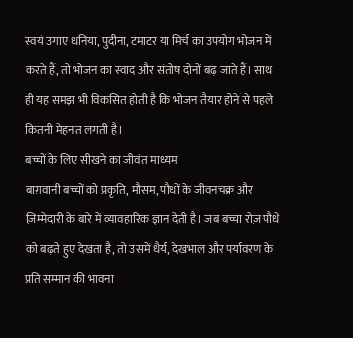स्वयं उगाए धनिया, पुदीना, टमाटर या मिर्च का उपयोग भोजन में करते हैं, तो भोजन का स्वाद और संतोष दोनों बढ़ जाते हैं। साथ ही यह समझ भी विकसित होती है कि भोजन तैयार होने से पहले कितनी मेहनत लगती है।
बच्चों के लिए सीखने का जीवंत माध्यम
बाग़वानी बच्चों को प्रकृति, मौसम, पौधों के जीवनचक्र और ज़िम्मेदारी के बारे में व्यावहारिक ज्ञान देती है। जब बच्चा रोज़ पौधे को बढ़ते हुए देखता है, तो उसमें धैर्य, देखभाल और पर्यावरण के प्रति सम्मान की भावना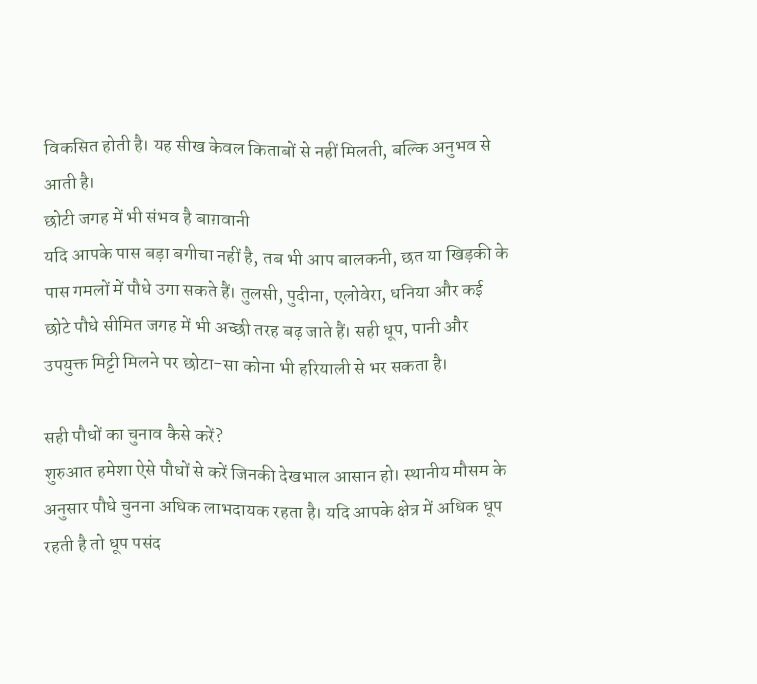विकसित होती है। यह सीख केवल किताबों से नहीं मिलती, बल्कि अनुभव से आती है।
छोटी जगह में भी संभव है बाग़वानी
यदि आपके पास बड़ा बगीचा नहीं है, तब भी आप बालकनी, छत या खिड़की के पास गमलों में पौधे उगा सकते हैं। तुलसी, पुदीना, एलोवेरा, धनिया और कई छोटे पौधे सीमित जगह में भी अच्छी तरह बढ़ जाते हैं। सही धूप, पानी और उपयुक्त मिट्टी मिलने पर छोटा-सा कोना भी हरियाली से भर सकता है।

सही पौधों का चुनाव कैसे करें?
शुरुआत हमेशा ऐसे पौधों से करें जिनकी देखभाल आसान हो। स्थानीय मौसम के अनुसार पौधे चुनना अधिक लाभदायक रहता है। यदि आपके क्षेत्र में अधिक धूप रहती है तो धूप पसंद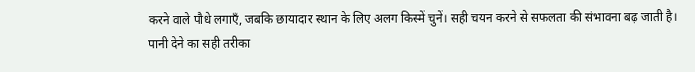करने वाले पौधे लगाएँ, जबकि छायादार स्थान के लिए अलग किस्में चुनें। सही चयन करने से सफलता की संभावना बढ़ जाती है।
पानी देने का सही तरीका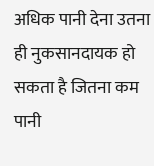अधिक पानी देना उतना ही नुकसानदायक हो सकता है जितना कम पानी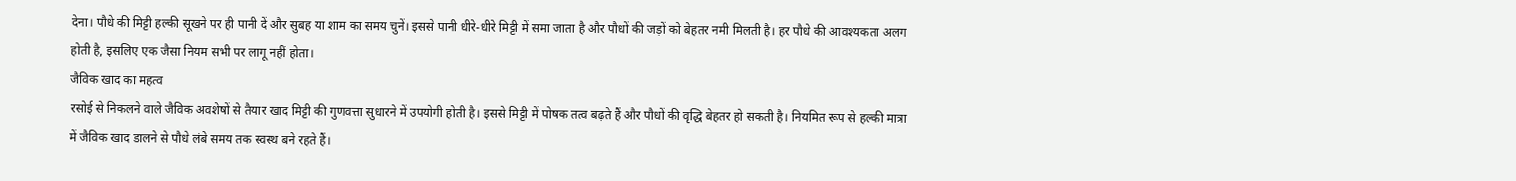देना। पौधे की मिट्टी हल्की सूखने पर ही पानी दें और सुबह या शाम का समय चुनें। इससे पानी धीरे-धीरे मिट्टी में समा जाता है और पौधों की जड़ों को बेहतर नमी मिलती है। हर पौधे की आवश्यकता अलग होती है, इसलिए एक जैसा नियम सभी पर लागू नहीं होता।
जैविक खाद का महत्व
रसोई से निकलने वाले जैविक अवशेषों से तैयार खाद मिट्टी की गुणवत्ता सुधारने में उपयोगी होती है। इससे मिट्टी में पोषक तत्व बढ़ते हैं और पौधों की वृद्धि बेहतर हो सकती है। नियमित रूप से हल्की मात्रा में जैविक खाद डालने से पौधे लंबे समय तक स्वस्थ बने रहते हैं।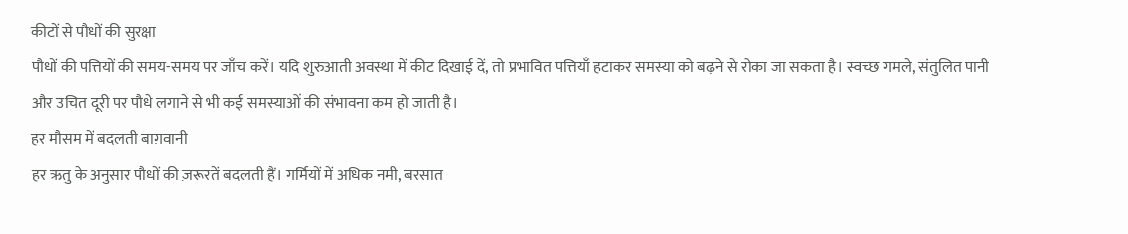कीटों से पौधों की सुरक्षा
पौधों की पत्तियों की समय-समय पर जाँच करें। यदि शुरुआती अवस्था में कीट दिखाई दें, तो प्रभावित पत्तियाँ हटाकर समस्या को बढ़ने से रोका जा सकता है। स्वच्छ गमले, संतुलित पानी और उचित दूरी पर पौधे लगाने से भी कई समस्याओं की संभावना कम हो जाती है।
हर मौसम में बदलती बाग़वानी
हर ऋतु के अनुसार पौधों की ज़रूरतें बदलती हैं। गर्मियों में अधिक नमी, बरसात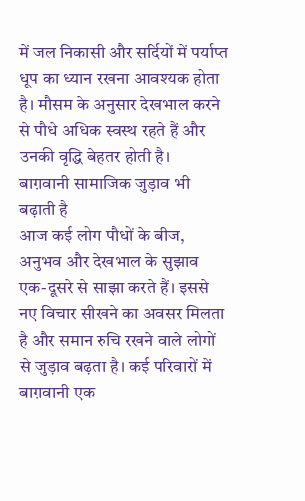में जल निकासी और सर्दियों में पर्याप्त धूप का ध्यान रखना आवश्यक होता है। मौसम के अनुसार देखभाल करने से पौधे अधिक स्वस्थ रहते हैं और उनकी वृद्धि बेहतर होती है।
बाग़वानी सामाजिक जुड़ाव भी बढ़ाती है
आज कई लोग पौधों के बीज, अनुभव और देखभाल के सुझाव एक-दूसरे से साझा करते हैं। इससे नए विचार सीखने का अवसर मिलता है और समान रुचि रखने वाले लोगों से जुड़ाव बढ़ता है। कई परिवारों में बाग़वानी एक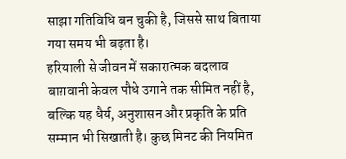साझा गतिविधि बन चुकी है, जिससे साथ बिताया गया समय भी बढ़ता है।
हरियाली से जीवन में सकारात्मक बदलाव
बाग़वानी केवल पौधे उगाने तक सीमित नहीं है, बल्कि यह धैर्य, अनुशासन और प्रकृति के प्रति सम्मान भी सिखाती है। कुछ मिनट की नियमित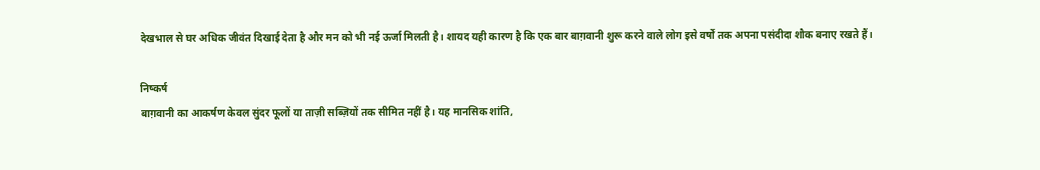देखभाल से घर अधिक जीवंत दिखाई देता है और मन को भी नई ऊर्जा मिलती है। शायद यही कारण है कि एक बार बाग़वानी शुरू करने वाले लोग इसे वर्षों तक अपना पसंदीदा शौक बनाए रखते हैं।

निष्कर्ष
बाग़वानी का आकर्षण केवल सुंदर फूलों या ताज़ी सब्ज़ियों तक सीमित नहीं है। यह मानसिक शांति,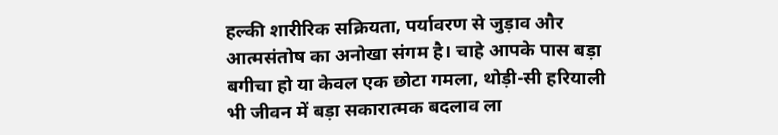हल्की शारीरिक सक्रियता, पर्यावरण से जुड़ाव और आत्मसंतोष का अनोखा संगम है। चाहे आपके पास बड़ा बगीचा हो या केवल एक छोटा गमला, थोड़ी-सी हरियाली भी जीवन में बड़ा सकारात्मक बदलाव ला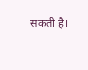सकती है।